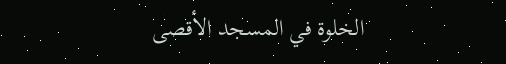الخلوة في المسجد الأقصى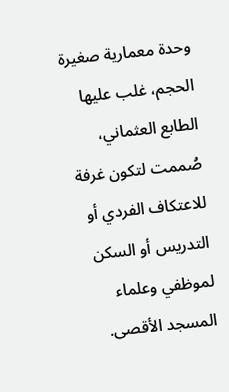وحدة معمارية صغيرة الحجم، غلب عليها الطابع العثماني، صُممت لتكون غرفة للاعتكاف الفردي أو التدريس أو السكن لموظفي وعلماء المسجد الأقصى.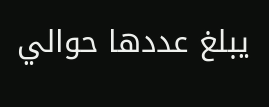يبلغ عددها حوالي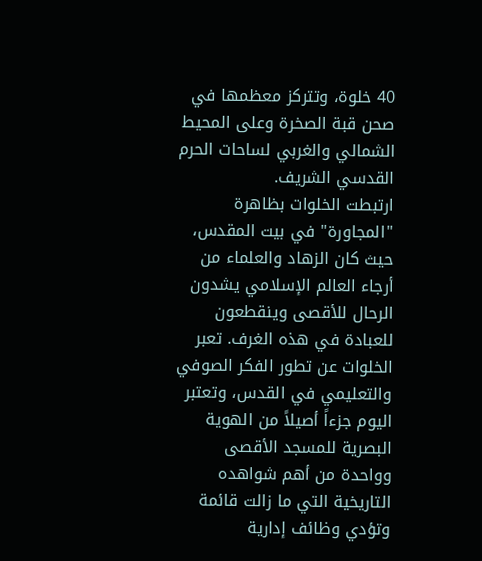40 خلوة، وتتركز معظمها في صحن قبة الصخرة وعلى المحيط الشمالي والغربي لساحات الحرم القدسي الشريف.
ارتبطت الخلوات بظاهرة "المجاورة" في بيت المقدس، حيث كان الزهاد والعلماء من أرجاء العالم الإسلامي يشدون الرحال للأقصى وينقطعون للعبادة في هذه الغرف. تعبر الخلوات عن تطور الفكر الصوفي والتعليمي في القدس، وتعتبر اليوم جزءاً أصيلاً من الهوية البصرية للمسجد الأقصى وواحدة من أهم شواهده التاريخية التي ما زالت قائمة وتؤدي وظائف إدارية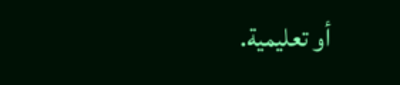أو تعليمية.